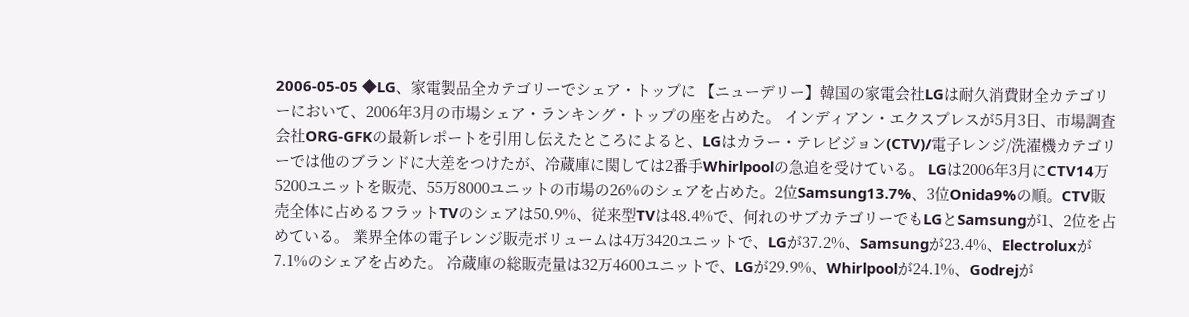2006-05-05 ◆LG、家電製品全カテゴリーでシェア・トップに 【ニューデリー】韓国の家電会社LGは耐久消費財全カテゴリーにおいて、2006年3月の市場シェア・ランキング・トップの座を占めた。 インディアン・エクスプレスが5月3日、市場調査会社ORG-GFKの最新レポートを引用し伝えたところによると、LGはカラー・テレビジョン(CTV)/電子レンジ/洗濯機カテゴリーでは他のブランドに大差をつけたが、冷蔵庫に関しては2番手Whirlpoolの急追を受けている。 LGは2006年3月にCTV14万5200ユニットを販売、55万8000ユニットの市場の26%のシェアを占めた。2位Samsung13.7%、3位Onida9%の順。CTV販売全体に占めるフラットTVのシェアは50.9%、従来型TVは48.4%で、何れのサブカテゴリーでもLGとSamsungが1、2位を占めている。 業界全体の電子レンジ販売ボリュームは4万3420ユニットで、LGが37.2%、Samsungが23.4%、Electroluxが7.1%のシェアを占めた。 冷蔵庫の総販売量は32万4600ユニットで、LGが29.9%、Whirlpoolが24.1%、Godrejが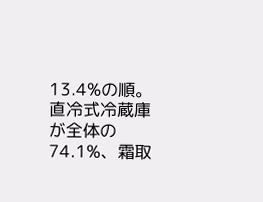13.4%の順。直冷式冷蔵庫が全体の74.1%、霜取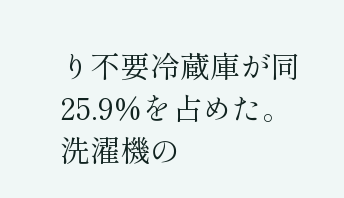り不要冷蔵庫が同25.9%を占めた。 洗濯機の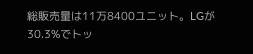総販売量は11万8400ユニット。LGが30.3%でトッ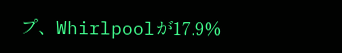プ、Whirlpoolが17.9%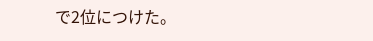で2位につけた。